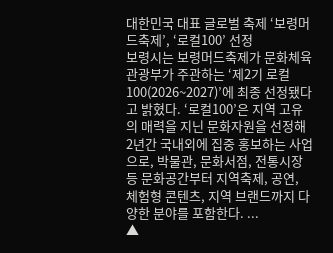대한민국 대표 글로벌 축제 ‘보령머드축제’, ‘로컬100’ 선정
보령시는 보령머드축제가 문화체육관광부가 주관하는 ‘제2기 로컬100(2026~2027)’에 최종 선정됐다고 밝혔다. ‘로컬100’은 지역 고유의 매력을 지닌 문화자원을 선정해 2년간 국내외에 집중 홍보하는 사업으로, 박물관, 문화서점, 전통시장 등 문화공간부터 지역축제, 공연, 체험형 콘텐츠, 지역 브랜드까지 다양한 분야를 포함한다. ...
▲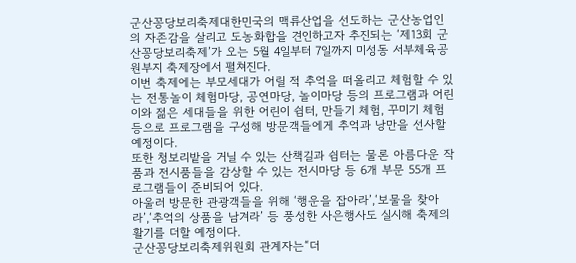군산꽁당보리축제대한민국의 맥류산업을 선도하는 군산농업인의 자존감을 살리고 도농화합을 견인하고자 추진되는 ‘제13회 군산꽁당보리축제’가 오는 5월 4일부터 7일까지 미성동 서부체육공원부지 축제장에서 펼쳐진다.
이번 축제에는 부모세대가 어릴 적 추억을 떠올리고 체험할 수 있는 전통놀이 체험마당, 공연마당, 놀이마당 등의 프로그램과 어린이와 젊은 세대들을 위한 어린이 쉼터, 만들기 체험, 꾸미기 체험 등으로 프로그램을 구성해 방문객들에게 추억과 낭만을 선사할 예정이다.
또한 청보리밭을 거닐 수 있는 산책길과 쉼터는 물론 아름다운 작품과 전시품들을 감상할 수 있는 전시마당 등 6개 부문 55개 프로그램들이 준비되어 있다.
아울러 방문한 관광객들을 위해 ‘행운을 잡아라’,‘보물을 찾아라’,‘추억의 상품을 남겨라’ 등 풍성한 사은행사도 실시해 축제의 활기를 더할 예정이다.
군산꽁당보리축제위원회 관계자는“더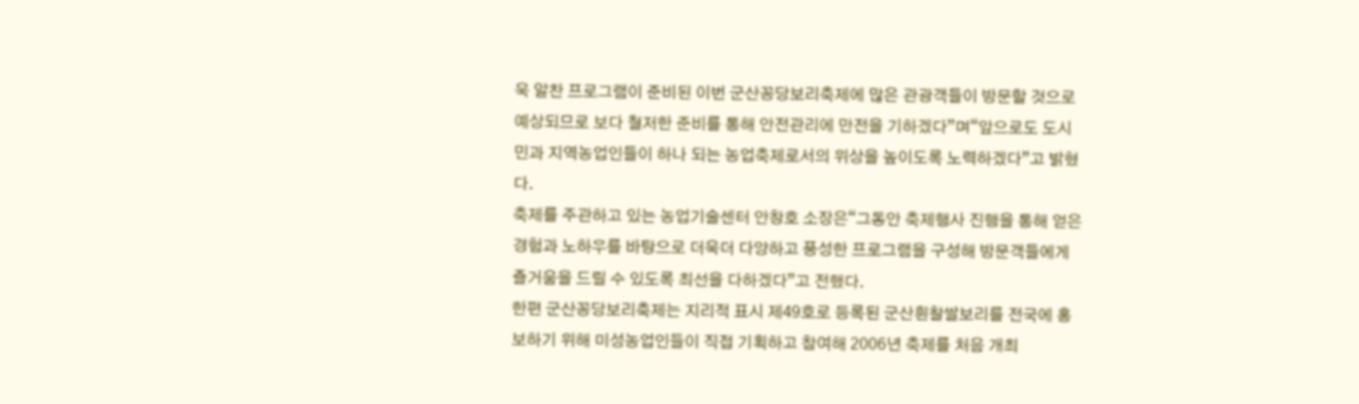욱 알찬 프로그램이 준비된 이번 군산꽁당보리축제에 많은 관광객들이 방문할 것으로 예상되므로 보다 철저한 준비를 통해 안전관리에 만전을 기하겠다”며“앞으로도 도시민과 지역농업인들이 하나 되는 농업축제로서의 위상을 높이도록 노력하겠다”고 밝혔다.
축제를 주관하고 있는 농업기술센터 안창호 소장은“그동안 축제행사 진행을 통해 얻은 경험과 노하우를 바탕으로 더욱더 다양하고 풍성한 프로그램을 구성해 방문객들에게 즐거움을 드릴 수 있도록 최선을 다하겠다”고 전했다.
한편 군산꽁당보리축제는 지리적 표시 제49호로 등록된 군산흰찰쌀보리를 전국에 홍보하기 위해 미성농업인들이 직접 기획하고 참여해 2006년 축제를 처음 개최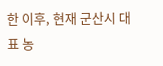한 이후, 현재 군산시 대표 농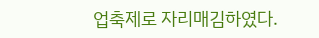업축제로 자리매김하였다.